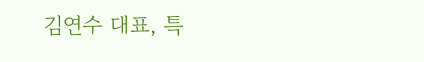김연수 대표, 특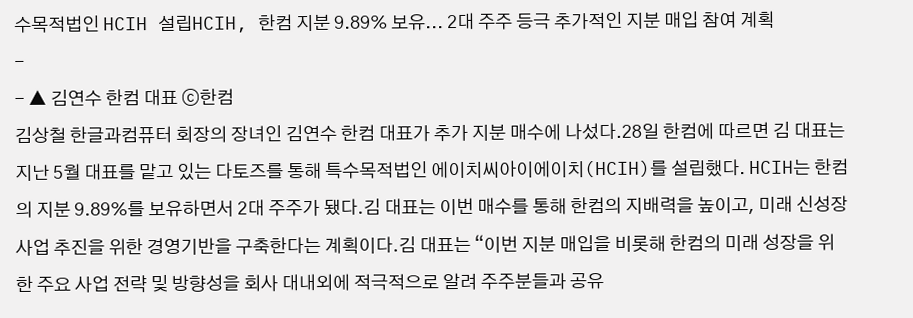수목적법인 HCIH 설립HCIH, 한컴 지분 9.89% 보유... 2대 주주 등극 추가적인 지분 매입 참여 계획
-
- ▲ 김연수 한컴 대표 ⓒ한컴
김상철 한글과컴퓨터 회장의 장녀인 김연수 한컴 대표가 추가 지분 매수에 나섰다.28일 한컴에 따르면 김 대표는 지난 5월 대표를 맡고 있는 다토즈를 통해 특수목적법인 에이치씨아이에이치(HCIH)를 설립했다. HCIH는 한컴의 지분 9.89%를 보유하면서 2대 주주가 됐다.김 대표는 이번 매수를 통해 한컴의 지배력을 높이고, 미래 신성장사업 추진을 위한 경영기반을 구축한다는 계획이다.김 대표는 “이번 지분 매입을 비롯해 한컴의 미래 성장을 위한 주요 사업 전략 및 방향성을 회사 대내외에 적극적으로 알려 주주분들과 공유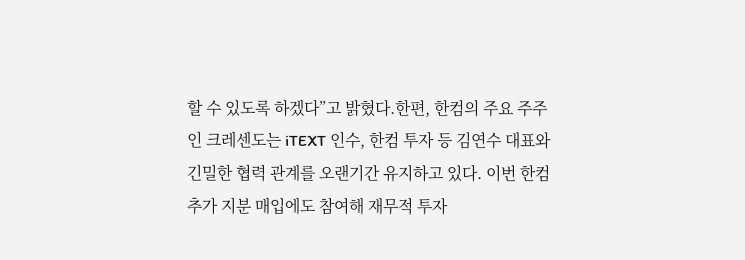할 수 있도록 하겠다”고 밝혔다.한편, 한컴의 주요 주주인 크레센도는 iTEXT 인수, 한컴 투자 등 김연수 대표와 긴밀한 협력 관계를 오랜기간 유지하고 있다. 이번 한컴 추가 지분 매입에도 참여해 재무적 투자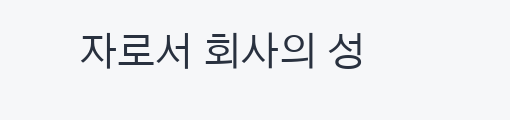자로서 회사의 성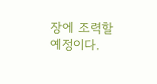장에 조력할 예정이다.